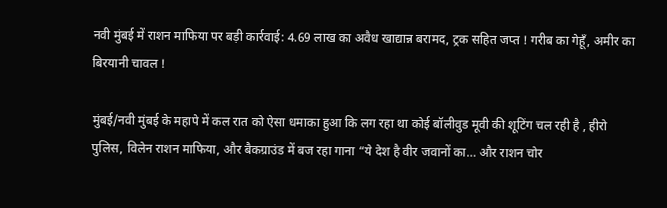नवी मुंबई में राशन माफिया पर बड़ी कार्रवाई: 4.69 लाख का अवैध खाद्यान्न बरामद, ट्रक सहित जप्त ! गरीब का गेहूँ, अमीर का बिरयानी चावल !

मुंबई/नवी मुंबई के महापे में कल रात को ऐसा धमाका हुआ कि लग रहा था कोई बॉलीवुड मूवी की शूटिंग चल रही है , हीरो पुलिस, विलेन राशन माफिया, और बैकग्राउंड में बज रहा गाना “ये देश है वीर जवानों का… और राशन चोर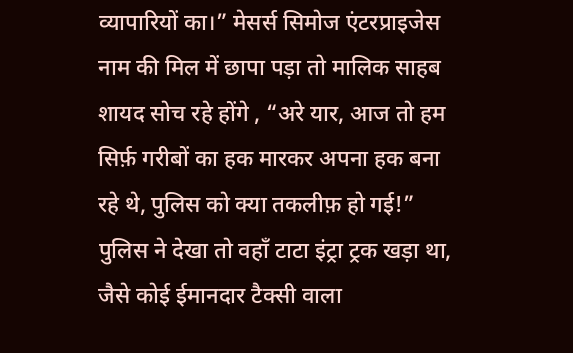व्यापारियों का।” मेसर्स सिमोज एंटरप्राइजेस नाम की मिल में छापा पड़ा तो मालिक साहब शायद सोच रहे होंगे , “अरे यार, आज तो हम सिर्फ़ गरीबों का हक मारकर अपना हक बना रहे थे, पुलिस को क्या तकलीफ़ हो गई!” पुलिस ने देखा तो वहाँ टाटा इंट्रा ट्रक खड़ा था, जैसे कोई ईमानदार टैक्सी वाला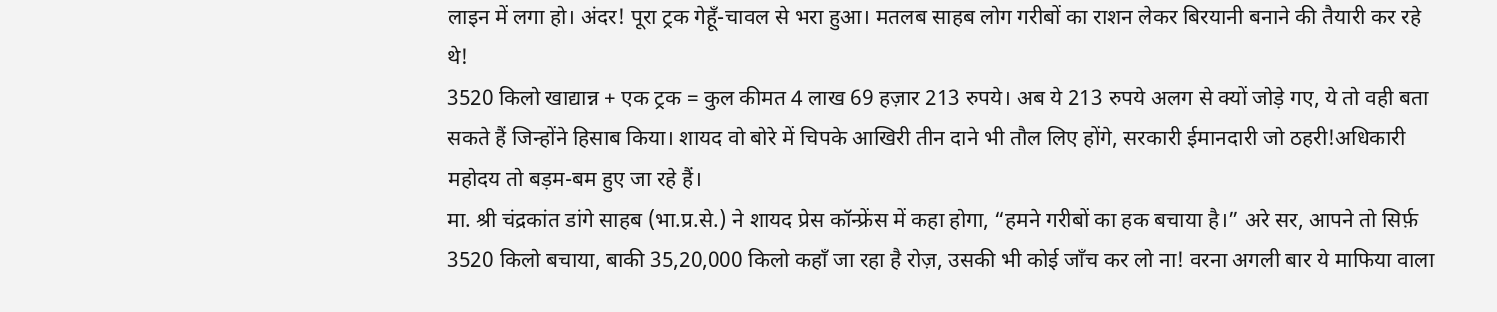लाइन में लगा हो। अंदर! पूरा ट्रक गेहूँ-चावल से भरा हुआ। मतलब साहब लोग गरीबों का राशन लेकर बिरयानी बनाने की तैयारी कर रहे थे!
3520 किलो खाद्यान्न + एक ट्रक = कुल कीमत 4 लाख 69 हज़ार 213 रुपये। अब ये 213 रुपये अलग से क्यों जोड़े गए, ये तो वही बता सकते हैं जिन्होंने हिसाब किया। शायद वो बोरे में चिपके आखिरी तीन दाने भी तौल लिए होंगे, सरकारी ईमानदारी जो ठहरी!अधिकारी महोदय तो बड़म-बम हुए जा रहे हैं।
मा. श्री चंद्रकांत डांगे साहब (भा.प्र.से.) ने शायद प्रेस कॉन्फ्रेंस में कहा होगा, “हमने गरीबों का हक बचाया है।” अरे सर, आपने तो सिर्फ़ 3520 किलो बचाया, बाकी 35,20,000 किलो कहाँ जा रहा है रोज़, उसकी भी कोई जाँच कर लो ना! वरना अगली बार ये माफिया वाला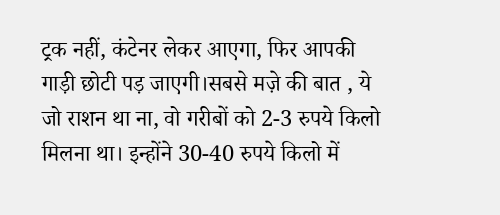ट्रक नहीं, कंटेनर लेकर आएगा, फिर आपकी गाड़ी छोटी पड़ जाएगी।सबसे मज़े की बात , ये जो राशन था ना, वो गरीबों को 2-3 रुपये किलो मिलना था। इन्होंने 30-40 रुपये किलो में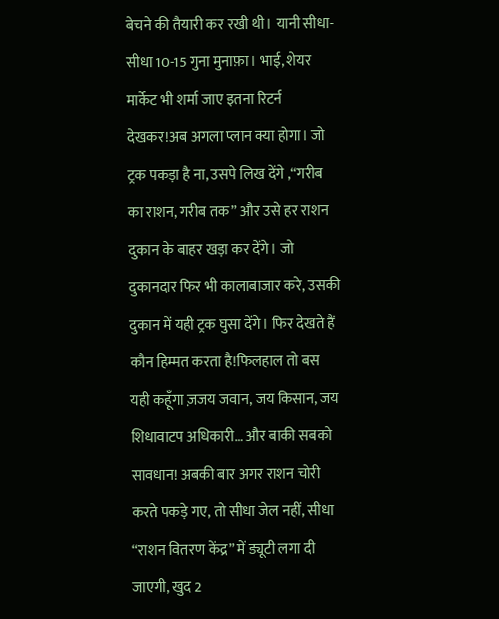बेचने की तैयारी कर रखी थी। यानी सीधा-सीधा 10-15 गुना मुनाफ़ा। भाई, शेयर मार्केट भी शर्मा जाए इतना रिटर्न देखकर!अब अगला प्लान क्या होगा। जो ट्रक पकड़ा है ना, उसपे लिख देंगे ,“गरीब का राशन, गरीब तक” और उसे हर राशन दुकान के बाहर खड़ा कर देंगे। जो दुकानदार फिर भी कालाबाजार करे, उसकी दुकान में यही ट्रक घुसा देंगे। फिर देखते हैं कौन हिम्मत करता है!फिलहाल तो बस यही कहूँगा ज़जय जवान, जय किसान, जय शिधावाटप अधिकारी… और बाकी सबको सावधान! अबकी बार अगर राशन चोरी करते पकड़े गए, तो सीधा जेल नहीं, सीधा “राशन वितरण केंद्र” में ड्यूटी लगा दी जाएगी, खुद 2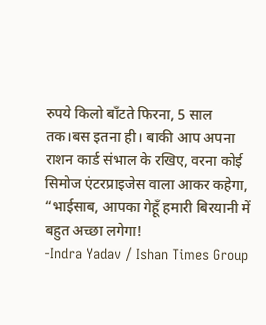रुपये किलो बाँटते फिरना, 5 साल तक।बस इतना ही। बाकी आप अपना राशन कार्ड संभाल के रखिए, वरना कोई सिमोज एंटरप्राइजेस वाला आकर कहेगा, “भाईसाब, आपका गेहूँ हमारी बिरयानी में बहुत अच्छा लगेगा!
-Indra Yadav / Ishan Times Group